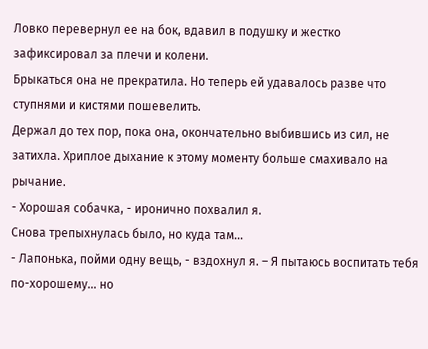Ловко перевернул ее на бок, вдавил в подушку и жестко зафиксировал за плечи и колени.
Брыкаться она не прекратила. Но теперь ей удавалось разве что ступнями и кистями пошевелить.
Держал до тех пор, пока она, окончательно выбившись из сил, не затихла. Хриплое дыхание к этому моменту больше смахивало на рычание.
- Хорошая собачка, - иронично похвалил я.
Снова трепыхнулась было, но куда там…
- Лапонька, пойми одну вещь, - вздохнул я. – Я пытаюсь воспитать тебя по-хорошему… но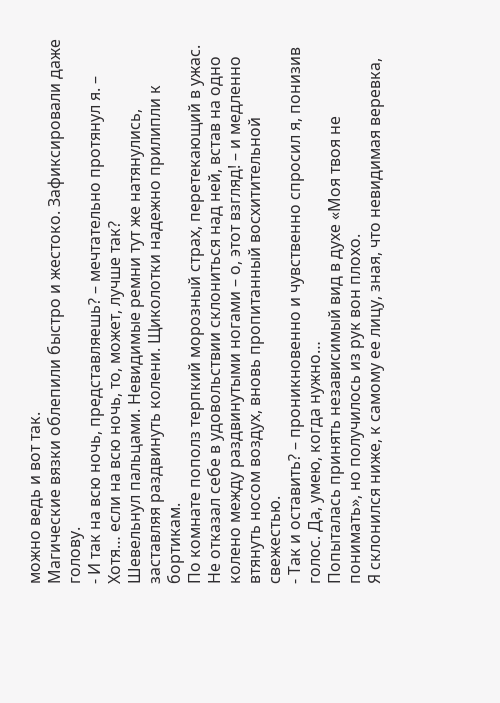можно ведь и вот так.
Магические вязки облепили быстро и жестоко. Зафиксировали даже голову.
- И так на всю ночь, представляешь? – мечтательно протянул я. – Хотя… если на всю ночь, то, может, лучше так?
Шевельнул пальцами. Невидимые ремни тут же натянулись, заставляя раздвинуть колени. Щиколотки надежно прилипли к бортикам.
По комнате пополз терпкий морозный страх, перетекающий в ужас. Не отказал себе в удовольствии склониться над ней, встав на одно колено между раздвинутыми ногами – о, этот взгляд! – и медленно втянуть носом воздух, вновь пропитанный восхитительной свежестью.
- Так и оставить? – проникновенно и чувственно спросил я, понизив голос. Да, умею, когда нужно…
Попыталась принять независимый вид в духе «Моя твоя не понимать», но получилось из рук вон плохо.
Я склонился ниже, к самому ее лицу, зная, что невидимая веревка,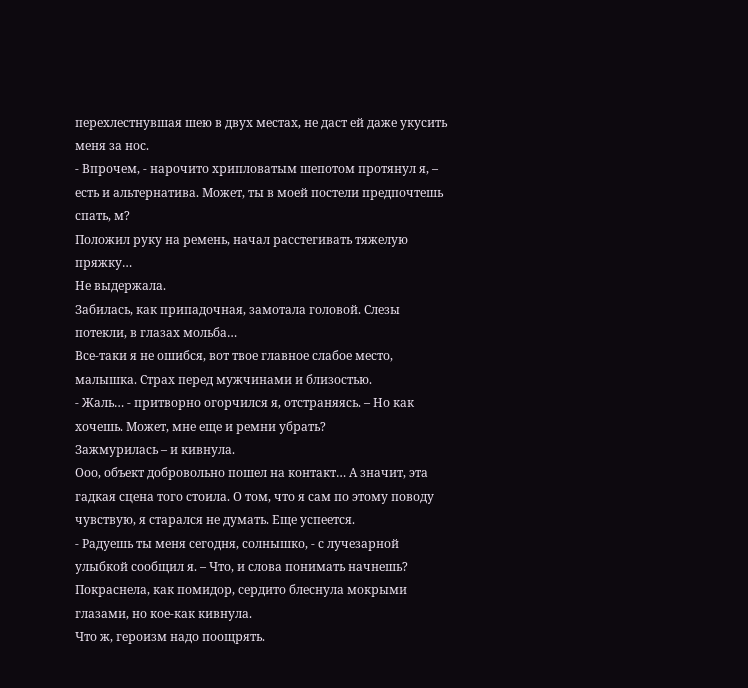перехлестнувшая шею в двух местах, не даст ей даже укусить меня за нос.
- Впрочем, - нарочито хрипловатым шепотом протянул я, – есть и альтернатива. Может, ты в моей постели предпочтешь спать, м?
Положил руку на ремень, начал расстегивать тяжелую пряжку…
Не выдержала.
Забилась, как припадочная, замотала головой. Слезы потекли, в глазах мольба…
Все-таки я не ошибся, вот твое главное слабое место, малышка. Страх перед мужчинами и близостью.
- Жаль… - притворно огорчился я, отстраняясь. – Но как хочешь. Может, мне еще и ремни убрать?
Зажмурилась – и кивнула.
Ооо, объект добровольно пошел на контакт… А значит, эта гадкая сцена того стоила. О том, что я сам по этому поводу чувствую, я старался не думать. Еще успеется.
- Радуешь ты меня сегодня, солнышко, - с лучезарной улыбкой сообщил я. – Что, и слова понимать начнешь?
Покраснела, как помидор, сердито блеснула мокрыми глазами, но кое-как кивнула.
Что ж, героизм надо поощрять.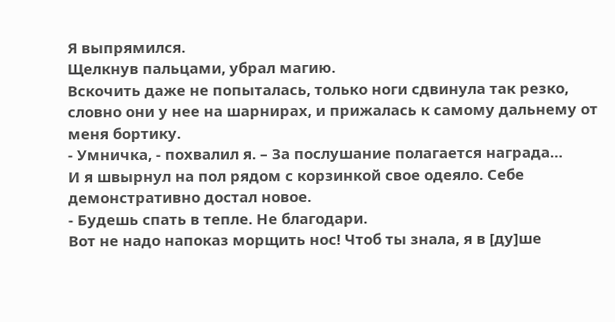Я выпрямился.
Щелкнув пальцами, убрал магию.
Вскочить даже не попыталась, только ноги сдвинула так резко, словно они у нее на шарнирах, и прижалась к самому дальнему от меня бортику.
- Умничка, - похвалил я. – За послушание полагается награда…
И я швырнул на пол рядом с корзинкой свое одеяло. Себе демонстративно достал новое.
- Будешь спать в тепле. Не благодари.
Вот не надо напоказ морщить нос! Чтоб ты знала, я в [ду]ше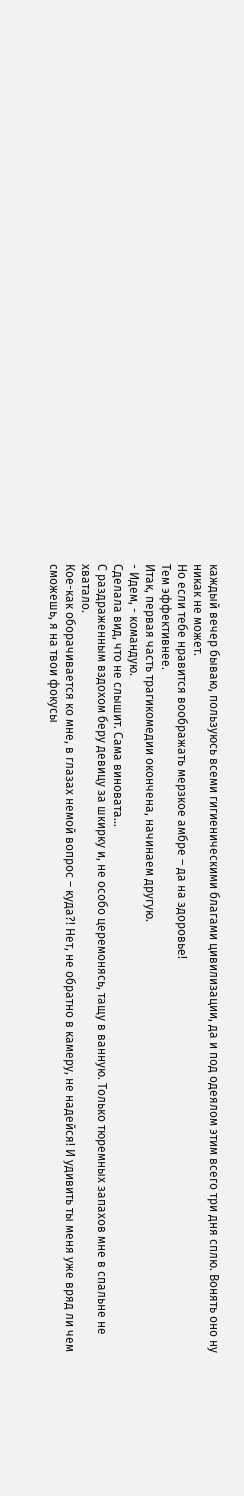каждый вечер бываю, пользуюсь всеми гигиеническими благами цивилизации, да и под одеялом этим всего три дня сплю. Вонять оно ну никак не может.
Но если тебе нравится воображать мерзкое амбре – да на здоровье!
Тем эффективнее.
Итак, первая часть трагикомедии окончена, начинаем другую.
- Идем, - командую.
Сделала вид, что не слышит. Сама виновата…
С раздраженным вздохом беру девицу за шкирку и, не особо церемонясь, тащу в ванную. Только тюремных запахов мне в спальне не хватало.
Кое-как оборачивается ко мне, в глазах немой вопрос – куда?! Нет, не обратно в камеру, не надейся! И удивить ты меня уже вряд ли чем сможешь, я на твои фокусы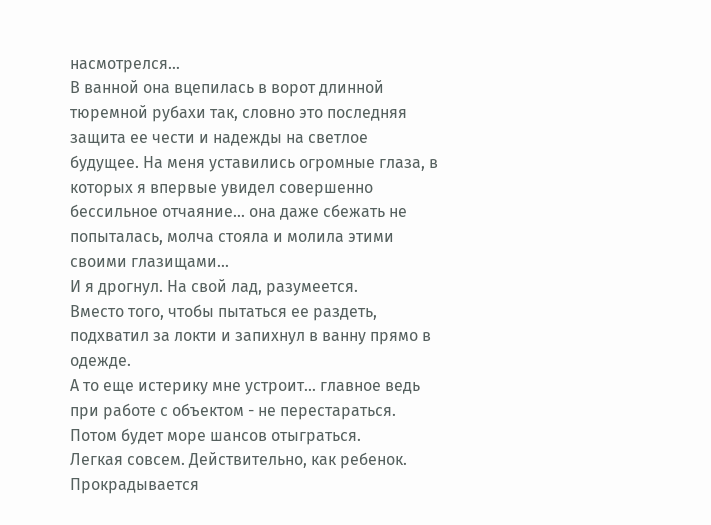насмотрелся…
В ванной она вцепилась в ворот длинной тюремной рубахи так, словно это последняя защита ее чести и надежды на светлое будущее. На меня уставились огромные глаза, в которых я впервые увидел совершенно бессильное отчаяние... она даже сбежать не попыталась, молча стояла и молила этими своими глазищами...
И я дрогнул. На свой лад, разумеется.
Вместо того, чтобы пытаться ее раздеть, подхватил за локти и запихнул в ванну прямо в одежде.
А то еще истерику мне устроит... главное ведь при работе с объектом - не перестараться. Потом будет море шансов отыграться.
Легкая совсем. Действительно, как ребенок.
Прокрадывается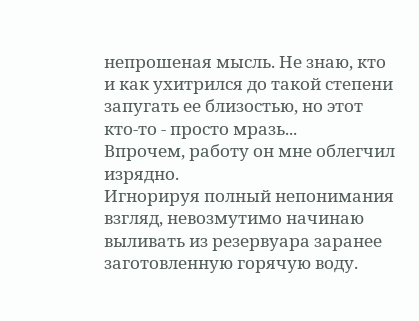непрошеная мысль. Не знаю, кто и как ухитрился до такой степени запугать ее близостью, но этот кто-то - просто мразь...
Впрочем, работу он мне облегчил изрядно.
Игнорируя полный непонимания взгляд, невозмутимо начинаю выливать из резервуара заранее заготовленную горячую воду.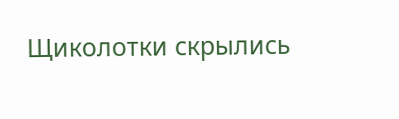Щиколотки скрылись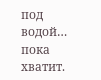под водой… пока хватит.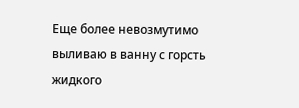Еще более невозмутимо выливаю в ванну с горсть жидкого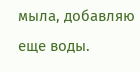мыла, добавляю еще воды.